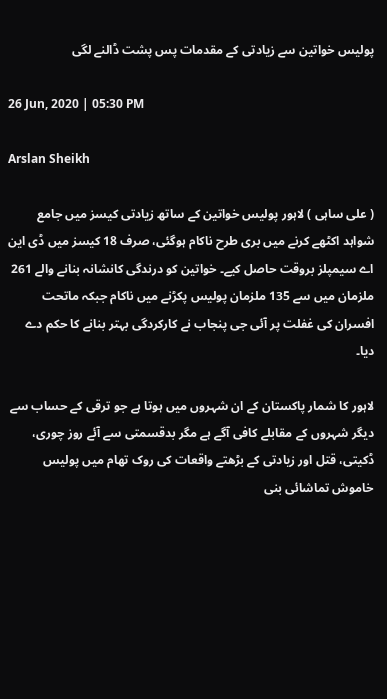پولیس خواتین سے زیادتی کے مقدمات پس پشت ڈالنے لگی

26 Jun, 2020 | 05:30 PM

Arslan Sheikh

( علی ساہی ) لاہور پولیس خواتین کے ساتھ زیادتی کیسز میں جامع شواہد اکٹھے کرنے میں بری طرح ناکام ہوگئی، صرف 18 کیسز میں ڈی این اے سیمپلز بروقت حاصل کیے۔ خواتین کو درندگی کانشانہ بنانے والے 261 ملزمان میں سے 135 ملزمان پولیس پکڑنے میں ناکام جبکہ ماتحت افسران کی غفلت پر آئی جی پنجاب نے کارکردگی بہتر بنانے کا حکم دے دیا۔

لاہور کا شمار پاکستان کے ان شہروں میں ہوتا ہے جو ترقی کے حساب سے دیگر شہروں کے مقابلے کافی آگے ہے مگر بدقسمتی سے آئے روز چوری، ڈکیتی، قتل اور زیادتی کے بڑھتے واقعات کی روک تھام میں پولیس خاموش تماشائی بنی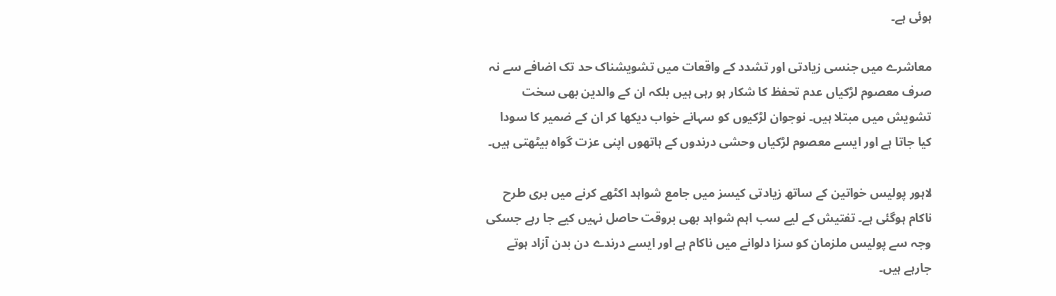ہوئی ہے۔

معاشرے میں جنسی زیادتی اور تشدد کے واقعات میں تشویشناک حد تک اضافے سے نہ صرف معصوم لڑکیاں عدم تحفظ کا شکار ہو رہی ہیں بلکہ ان کے والدین بھی سخت تشویش میں مبتلا ہیں۔ نوجوان لڑکیوں کو سہانے خواب دیکھا کر ان کے ضمیر کا سودا کیا جاتا ہے اور ایسے معصوم لڑکیاں وحشی درندوں کے ہاتھوں اپنی عزت گواہ بیٹھتی ہیں۔

لاہور پولیس خواتین کے ساتھ زیادتی کیسز میں جامع شواہد اکٹھے کرنے میں بری طرح ناکام ہوگئی ہے۔ تفتیش کے لیے سب اہم شواہد بھی بروقت حاصل نہیں کیے جا رہے جسکی وجہ سے پولیس ملزمان کو سزا دلوانے میں ناکام ہے اور ایسے درندے دن بدن آزاد ہوتے جارہے ہیں۔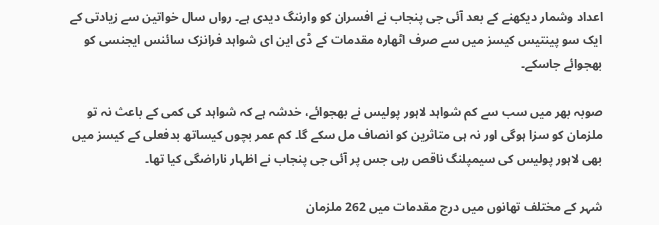اعداد وشمار دیکھنے کے بعد آئی جی پنجاب نے افسران کو وارننگ دیدی ہے۔ رواں سال خواتین سے زیادتی کے ایک سو پینتیس کیسز میں سے صرف اٹھارہ مقدمات کے ڈی این ای شواہد فرانزک سائنس ایجنسی کو بھجوائے جاسکے۔

صوبہ بھر میں سب سے کم شواہد لاہور پولیس نے بھجوائے، خدشہ ہے کہ شواہد کی کمی کے باعث نہ تو ملزمان کو سزا ہوگی اور نہ ہی متاثرین کو انصاف مل سکے گا۔ کم عمر بچوں کیساتھ بدفعلی کے کیسز میں بھی لاہور پولیس کی سیمپلنگ ناقص رہی جس پر آئی جی پنجاب نے اظہار ناراضگی کیا تھا۔

شہر کے مختلف تھانوں میں درج مقدمات میں 262 ملزمان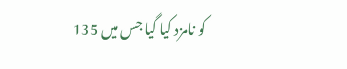کو نامزد کیا گیا جس میں 135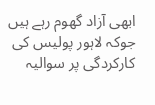ابھی آزاد گھوم رہے ہیں جوکہ لاہور پولیس کی کارکردگی پر سوالیہ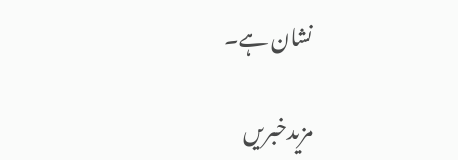نشان ہے۔

مزیدخبریں